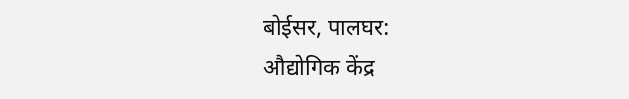बोईसर, पालघर:
औद्योगिक केंद्र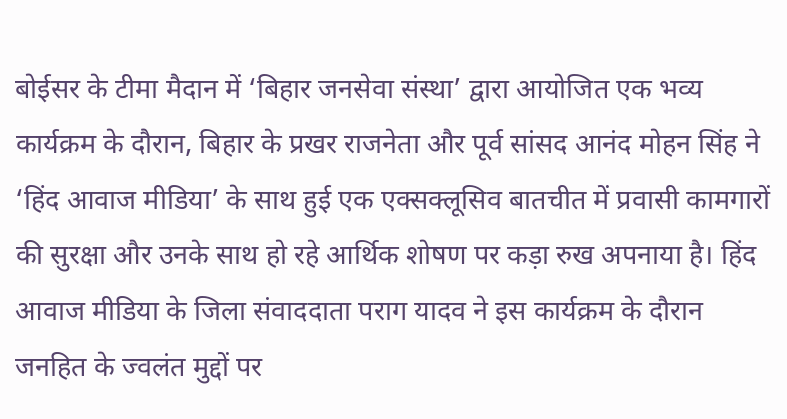बोईसर के टीमा मैदान में ‘बिहार जनसेवा संस्था’ द्वारा आयोजित एक भव्य कार्यक्रम के दौरान, बिहार के प्रखर राजनेता और पूर्व सांसद आनंद मोहन सिंह ने ‘हिंद आवाज मीडिया’ के साथ हुई एक एक्सक्लूसिव बातचीत में प्रवासी कामगारों की सुरक्षा और उनके साथ हो रहे आर्थिक शोषण पर कड़ा रुख अपनाया है। हिंद आवाज मीडिया के जिला संवाददाता पराग यादव ने इस कार्यक्रम के दौरान जनहित के ज्वलंत मुद्दों पर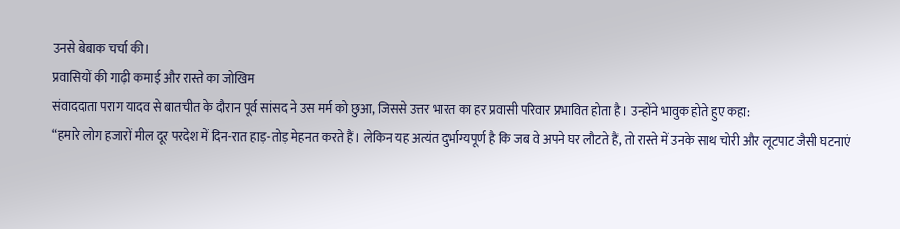उनसे बेबाक चर्चा की।
प्रवासियों की गाढ़ी कमाई और रास्ते का जोखिम
संवाददाता पराग यादव से बातचीत के दौरान पूर्व सांसद ने उस मर्म को छुआ, जिससे उत्तर भारत का हर प्रवासी परिवार प्रभावित होता है। उन्होंने भावुक होते हुए कहा:
“हमारे लोग हजारों मील दूर परदेश में दिन-रात हाड़-तोड़ मेहनत करते हैं। लेकिन यह अत्यंत दुर्भाग्यपूर्ण है कि जब वे अपने घर लौटते हैं, तो रास्ते में उनके साथ चोरी और लूटपाट जैसी घटनाएं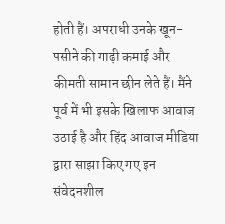होती हैं। अपराधी उनके खून-पसीने की गाढ़ी कमाई और कीमती सामान छीन लेते हैं। मैंने पूर्व में भी इसके खिलाफ आवाज उठाई है और हिंद आवाज मीडिया द्वारा साझा किए गए इन संवेदनशील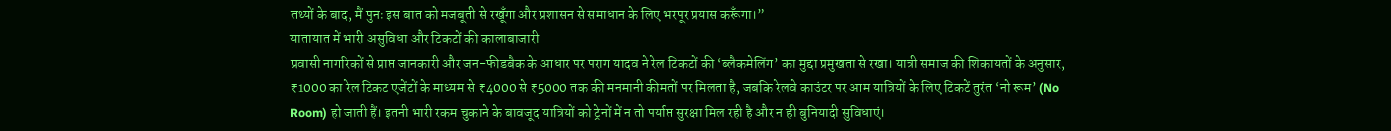तथ्यों के बाद, मैं पुनः इस बात को मजबूती से रखूँगा और प्रशासन से समाधान के लिए भरपूर प्रयास करूँगा।”
यातायात में भारी असुविधा और टिकटों की कालाबाजारी
प्रवासी नागरिकों से प्राप्त जानकारी और जन-फीडबैक के आधार पर पराग यादव ने रेल टिकटों की ‘ब्लैकमेलिंग’ का मुद्दा प्रमुखता से रखा। यात्री समाज की शिकायतों के अनुसार, ₹1000 का रेल टिकट एजेंटों के माध्यम से ₹4000 से ₹5000 तक की मनमानी कीमतों पर मिलता है, जबकि रेलवे काउंटर पर आम यात्रियों के लिए टिकटें तुरंत ‘नो रूम’ (No Room) हो जाती हैं। इतनी भारी रकम चुकाने के बावजूद यात्रियों को ट्रेनों में न तो पर्याप्त सुरक्षा मिल रही है और न ही बुनियादी सुविधाएं।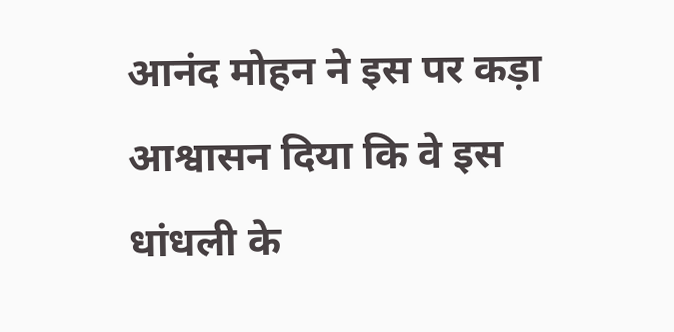आनंद मोहन ने इस पर कड़ा आश्वासन दिया कि वे इस धांधली के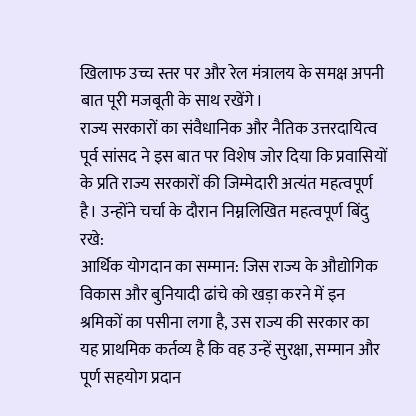खिलाफ उच्च स्तर पर और रेल मंत्रालय के समक्ष अपनी बात पूरी मजबूती के साथ रखेंगे।
राज्य सरकारों का संवैधानिक और नैतिक उत्तरदायित्व
पूर्व सांसद ने इस बात पर विशेष जोर दिया कि प्रवासियों के प्रति राज्य सरकारों की जिम्मेदारी अत्यंत महत्वपूर्ण है। उन्होंने चर्चा के दौरान निम्नलिखित महत्वपूर्ण बिंदु रखे:
आर्थिक योगदान का सम्मान: जिस राज्य के औद्योगिक विकास और बुनियादी ढांचे को खड़ा करने में इन श्रमिकों का पसीना लगा है, उस राज्य की सरकार का यह प्राथमिक कर्तव्य है कि वह उन्हें सुरक्षा, सम्मान और पूर्ण सहयोग प्रदान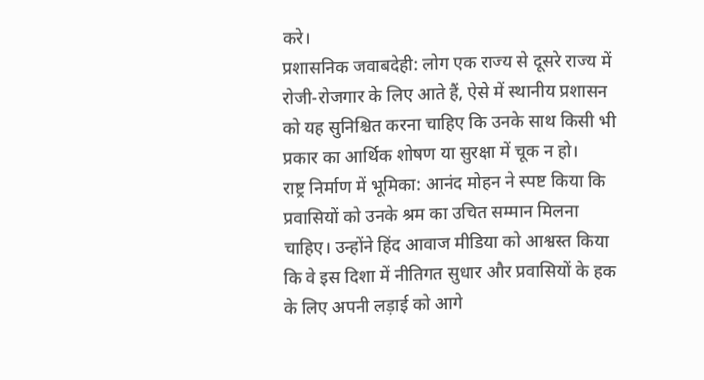करे।
प्रशासनिक जवाबदेही: लोग एक राज्य से दूसरे राज्य में रोजी-रोजगार के लिए आते हैं, ऐसे में स्थानीय प्रशासन को यह सुनिश्चित करना चाहिए कि उनके साथ किसी भी प्रकार का आर्थिक शोषण या सुरक्षा में चूक न हो।
राष्ट्र निर्माण में भूमिका: आनंद मोहन ने स्पष्ट किया कि प्रवासियों को उनके श्रम का उचित सम्मान मिलना चाहिए। उन्होंने हिंद आवाज मीडिया को आश्वस्त किया कि वे इस दिशा में नीतिगत सुधार और प्रवासियों के हक के लिए अपनी लड़ाई को आगे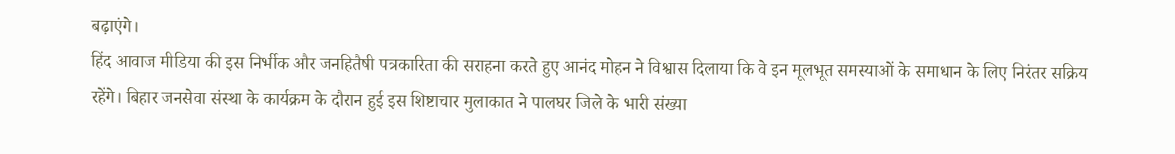बढ़ाएंगे।
हिंद आवाज मीडिया की इस निर्भीक और जनहितैषी पत्रकारिता की सराहना करते हुए आनंद मोहन ने विश्वास दिलाया कि वे इन मूलभूत समस्याओं के समाधान के लिए निरंतर सक्रिय रहेंगे। बिहार जनसेवा संस्था के कार्यक्रम के दौरान हुई इस शिष्टाचार मुलाकात ने पालघर जिले के भारी संख्या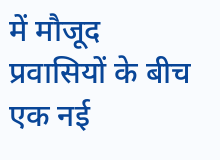में मौजूद प्रवासियों के बीच एक नई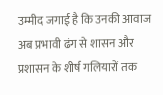उम्मीद जगाई है कि उनकी आवाज अब प्रभावी ढंग से शासन और प्रशासन के शीर्ष गलियारों तक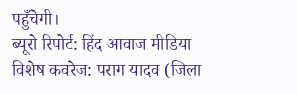पहुँचेगी।
ब्यूरो रिपोर्ट: हिंद आवाज मीडिया
विशेष कवरेज: पराग यादव (जिला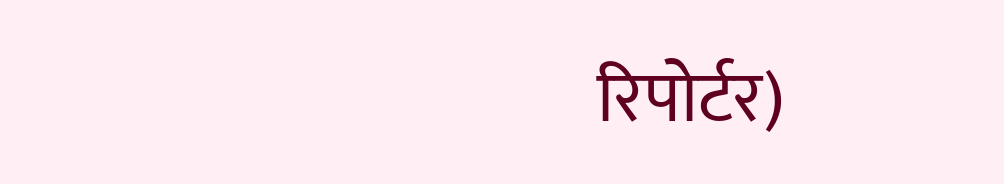रिपोर्टर)